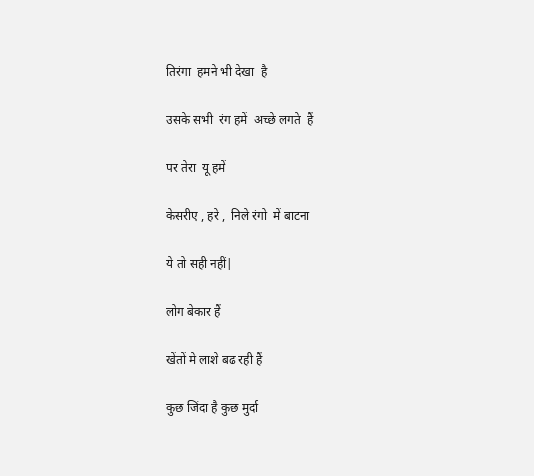तिरंगा  हमने भी देखा  है

उसके सभी  रंग हमें  अच्छे लगते  हैं

पर तेरा  यू हमें

केसरीए , हरे ,  निले रंगो  में बाटना

ये तो सही नहीं|

लोग बेकार हैं

खेंतों मे लाशे बढ रही हैं

कुछ जिंदा है कुछ मुर्दा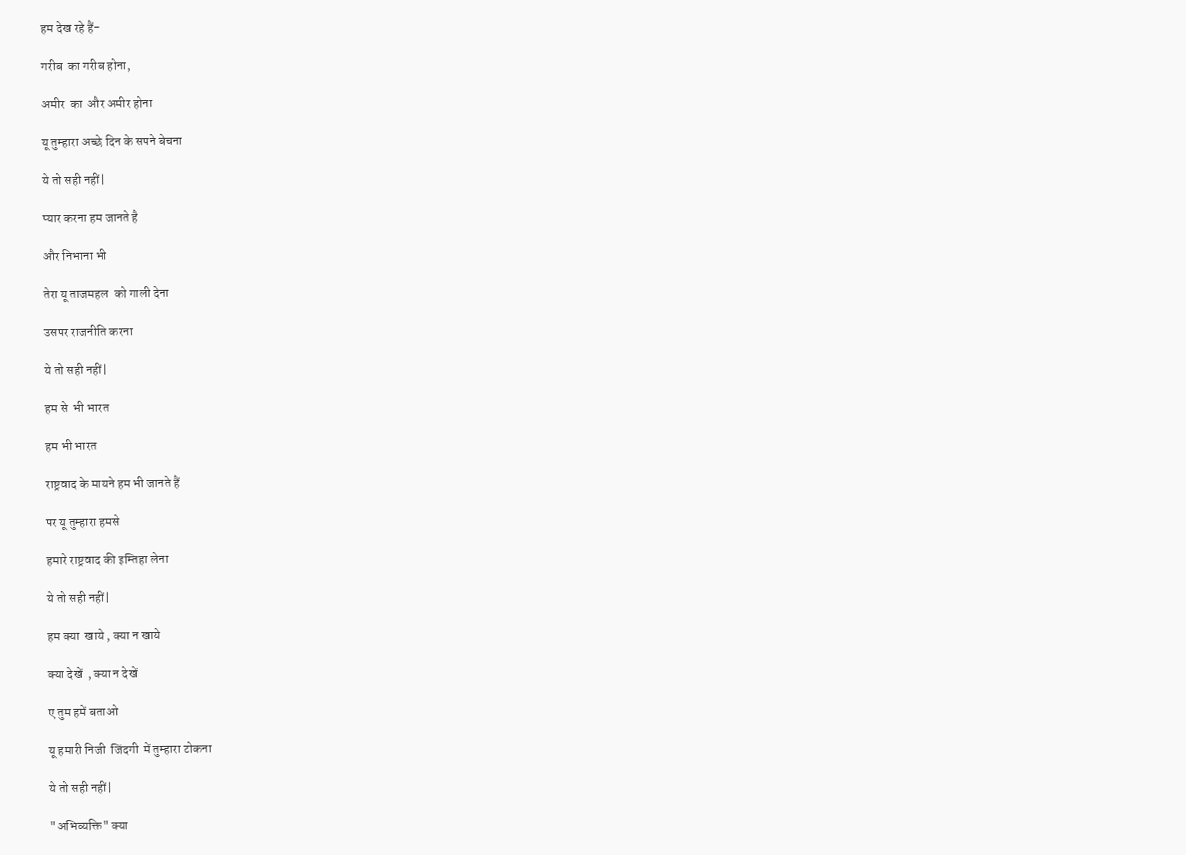हम देख रहे हैं-

गरीब  का गरीब होना,

अमीर  का  और अमीर होना

यू तुम्हारा अच्छे दिन के सपने बेचना

ये तो सही नहीं|

प्यार करना हम जानते है

और निभाना भी

तेरा यू ताजमहल  को गाली देना

उसपर राजनीति करना

ये तो सही नहीं|

हम से  भी भारत

हम भी भारत

राष्ट्रवाद के मायने हम भी जानते हैं

पर यू तुम्हारा हमसे

हमारे राष्ट्रवाद की इम्तिहा लेना

ये तो सही नहीं|

हम क्या  खाये , क्या न खाये

क्या देखें  , क्या न देखें

ए तुम हमें बताओ

यू हमारी निजी  जिंदगी  में तुम्हारा टोकना

ये तो सही नहीं|

"अभिव्यक्ति" क्या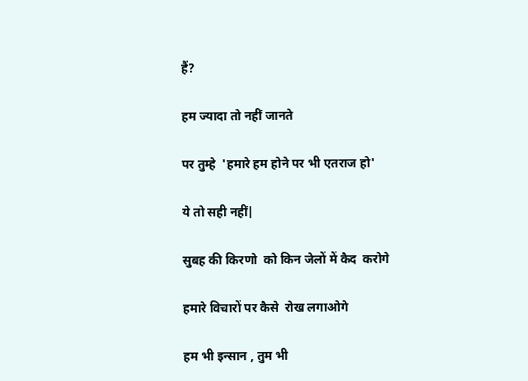हैं?

हम ज्यादा तो नहीं जानते

पर तुम्हे  'हमारे हम होने पर भी एतराज हो'

ये तो सही नहीं|

सुबह की किरणो  को किन जेलों में कैद  करोगे

हमारे विचारों पर कैसे  रोख लगाओगे

हम भी इन्सान , तुम भी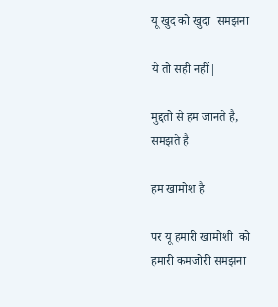यू खुद को खुदा  समझना

ये तो सही नहीं|

मुद्दतो से हम जानते है, समझते है

हम खामोश है

पर यू हमारी खामोशी  को हमारी कमजोरी समझना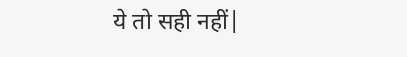ये तो सही नहीं|